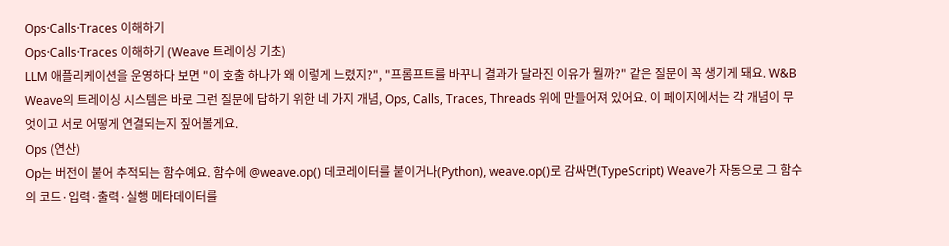Ops·Calls·Traces 이해하기
Ops·Calls·Traces 이해하기 (Weave 트레이싱 기초)
LLM 애플리케이션을 운영하다 보면 "이 호출 하나가 왜 이렇게 느렸지?", "프롬프트를 바꾸니 결과가 달라진 이유가 뭘까?" 같은 질문이 꼭 생기게 돼요. W&B Weave의 트레이싱 시스템은 바로 그런 질문에 답하기 위한 네 가지 개념, Ops, Calls, Traces, Threads 위에 만들어져 있어요. 이 페이지에서는 각 개념이 무엇이고 서로 어떻게 연결되는지 짚어볼게요.
Ops (연산)
Op는 버전이 붙어 추적되는 함수예요. 함수에 @weave.op() 데코레이터를 붙이거나(Python), weave.op()로 감싸면(TypeScript) Weave가 자동으로 그 함수의 코드·입력·출력·실행 메타데이터를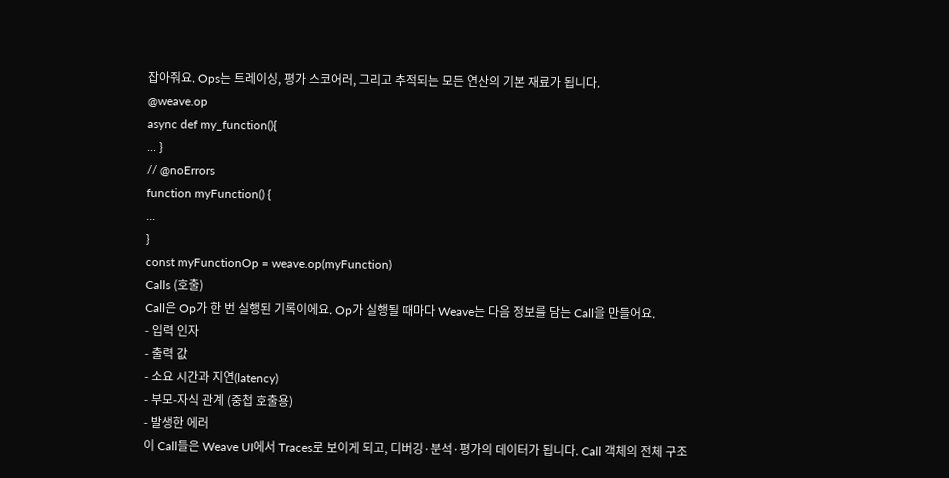잡아줘요. Ops는 트레이싱, 평가 스코어러, 그리고 추적되는 모든 연산의 기본 재료가 됩니다.
@weave.op
async def my_function(){
... }
// @noErrors
function myFunction() {
...
}
const myFunctionOp = weave.op(myFunction)
Calls (호출)
Call은 Op가 한 번 실행된 기록이에요. Op가 실행될 때마다 Weave는 다음 정보를 담는 Call을 만들어요.
- 입력 인자
- 출력 값
- 소요 시간과 지연(latency)
- 부모-자식 관계 (중첩 호출용)
- 발생한 에러
이 Call들은 Weave UI에서 Traces로 보이게 되고, 디버깅·분석·평가의 데이터가 됩니다. Call 객체의 전체 구조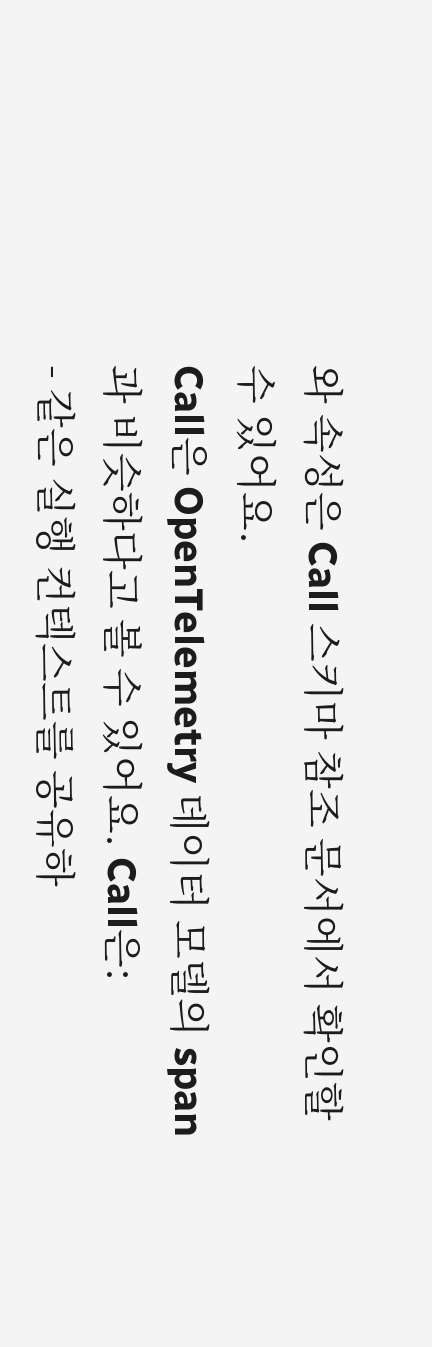와 속성은 Call 스키마 참조 문서에서 확인할 수 있어요.
Call은 OpenTelemetry 데이터 모델의 span과 비슷하다고 볼 수 있어요. Call은:
- 같은 실행 컨텍스트를 공유하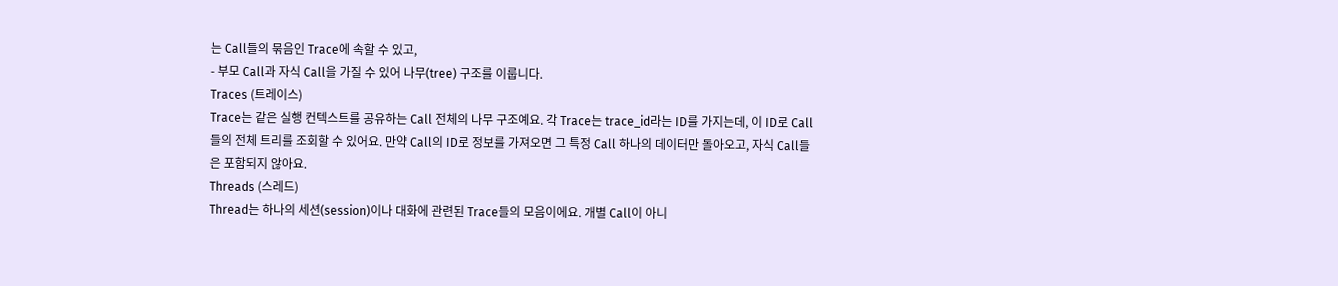는 Call들의 묶음인 Trace에 속할 수 있고,
- 부모 Call과 자식 Call을 가질 수 있어 나무(tree) 구조를 이룹니다.
Traces (트레이스)
Trace는 같은 실행 컨텍스트를 공유하는 Call 전체의 나무 구조예요. 각 Trace는 trace_id라는 ID를 가지는데, 이 ID로 Call들의 전체 트리를 조회할 수 있어요. 만약 Call의 ID로 정보를 가져오면 그 특정 Call 하나의 데이터만 돌아오고, 자식 Call들은 포함되지 않아요.
Threads (스레드)
Thread는 하나의 세션(session)이나 대화에 관련된 Trace들의 모음이에요. 개별 Call이 아니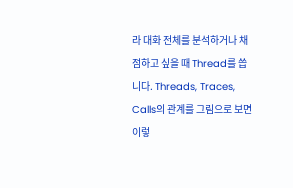라 대화 전체를 분석하거나 채점하고 싶을 때 Thread를 씁니다. Threads, Traces, Calls의 관계를 그림으로 보면 이렇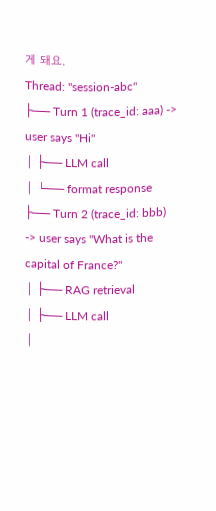게 돼요.
Thread: "session-abc"
├── Turn 1 (trace_id: aaa) -> user says "Hi"
│ ├── LLM call
│ └── format response
├── Turn 2 (trace_id: bbb) -> user says "What is the capital of France?"
│ ├── RAG retrieval
│ ├── LLM call
│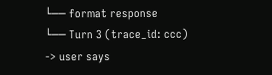└── format response
└── Turn 3 (trace_id: ccc) -> user says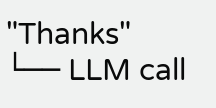"Thanks"
└── LLM call